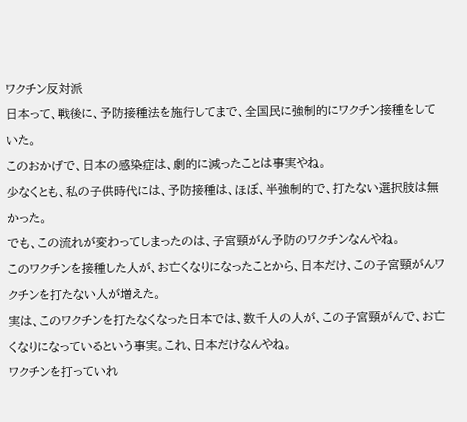ワクチン反対派
日本って、戦後に、予防接種法を施行してまで、全国民に強制的にワクチン接種をしていた。
このおかげで、日本の感染症は、劇的に減ったことは事実やね。
少なくとも、私の子供時代には、予防接種は、ほぼ、半強制的で、打たない選択肢は無かった。
でも、この流れが変わってしまったのは、子宮頸がん予防のワクチンなんやね。
このワクチンを接種した人が、お亡くなりになったことから、日本だけ、この子宮頸がんワクチンを打たない人が増えた。
実は、このワクチンを打たなくなった日本では、数千人の人が、この子宮頸がんで、お亡くなりになっているという事実。これ、日本だけなんやね。
ワクチンを打っていれ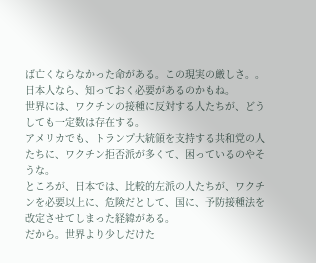ば亡くならなかった命がある。この現実の厳しさ。。日本人なら、知っておく必要があるのかもね。
世界には、ワクチンの接種に反対する人たちが、どうしても一定数は存在する。
アメリカでも、トランプ大統領を支持する共和党の人たちに、ワクチン拒否派が多くて、困っているのやそうな。
ところが、日本では、比較的左派の人たちが、ワクチンを必要以上に、危険だとして、国に、予防接種法を改定させてしまった経緯がある。
だから。世界より少しだけた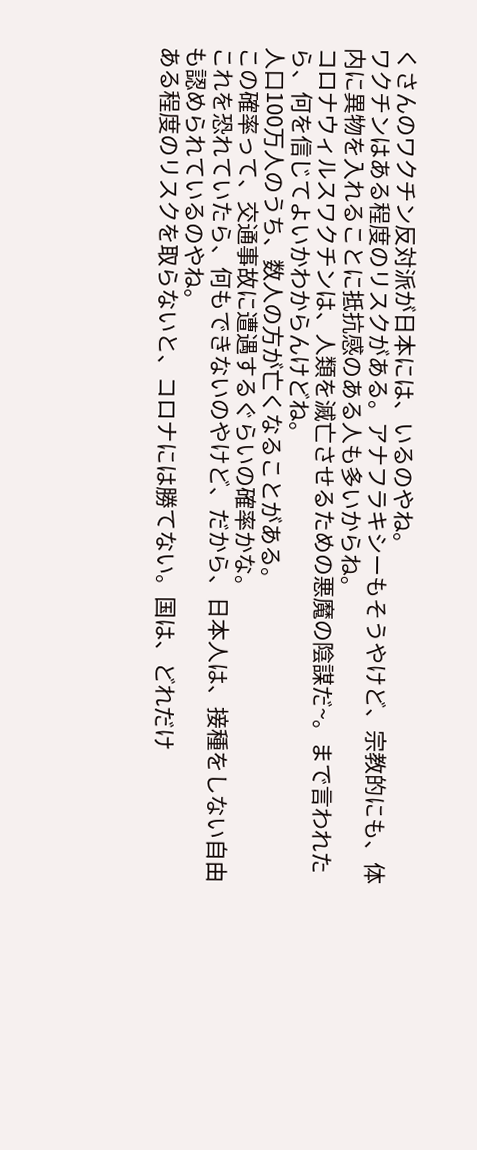くさんのワクチン反対派が日本には、いるのやね。
ワクチンはある程度のリスクがある。アナフラキシーもそうやけど、宗教的にも、体内に異物を入れることに抵抗感のある人も多いからね。
コロナウィルスワクチンは、人類を滅亡させるための悪魔の陰謀だ~。まで言われたら、何を信じてよいかわからんけどね。
人口100万人のうち、数人の方が亡くなることがある。
この確率って、交通事故に遭遇するぐらいの確率かな。
これを恐れていたら、何もできないのやけど、だから、日本人は、接種をしない自由も認められているのやね。
ある程度のリスクを取らないと、コロナには勝てない。国は、どれだけ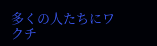多くの人たちにワクチ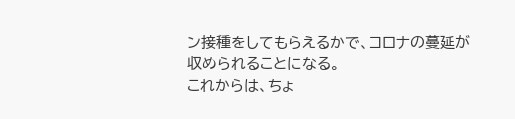ン接種をしてもらえるかで、コロナの蔓延が収められることになる。
これからは、ちょ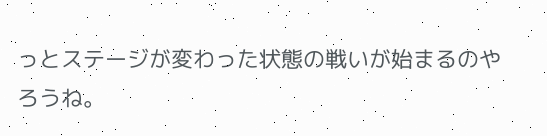っとステージが変わった状態の戦いが始まるのやろうね。